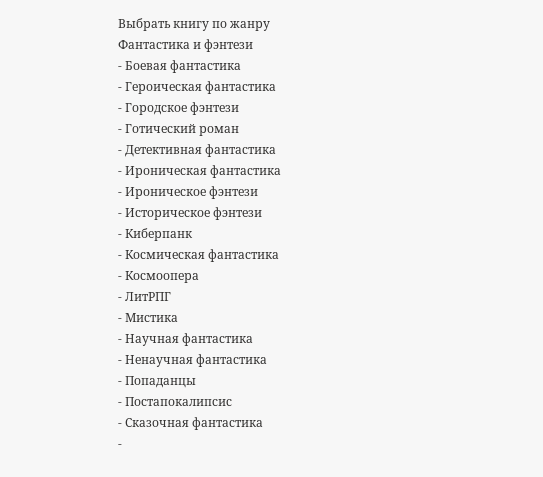Выбрать книгу по жанру
Фантастика и фэнтези
- Боевая фантастика
- Героическая фантастика
- Городское фэнтези
- Готический роман
- Детективная фантастика
- Ироническая фантастика
- Ироническое фэнтези
- Историческое фэнтези
- Киберпанк
- Космическая фантастика
- Космоопера
- ЛитРПГ
- Мистика
- Научная фантастика
- Ненаучная фантастика
- Попаданцы
- Постапокалипсис
- Сказочная фантастика
-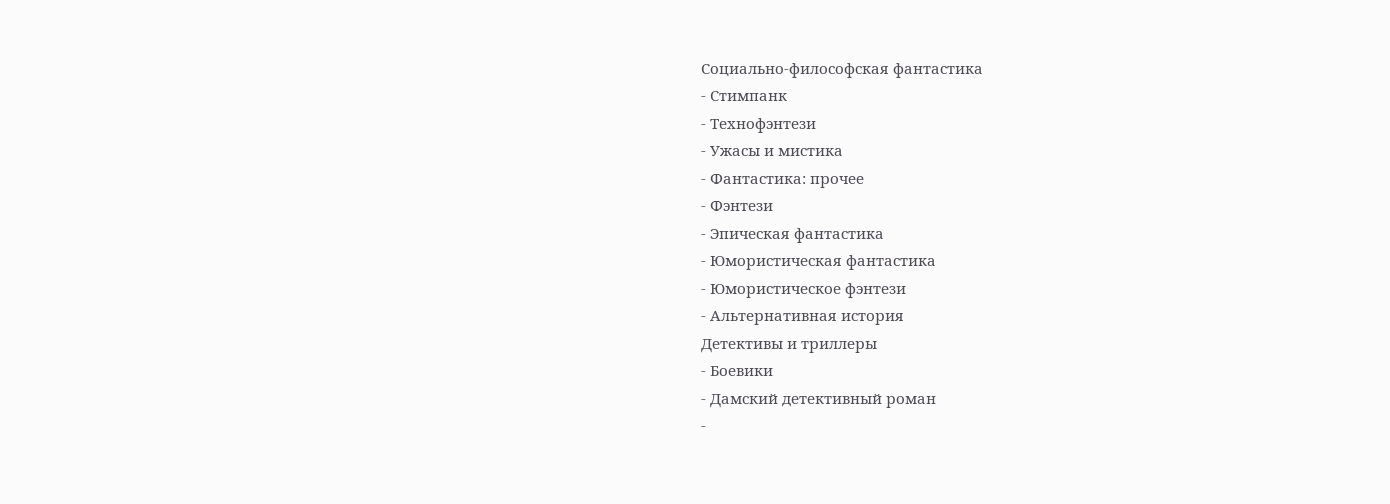Социально-философская фантастика
- Стимпанк
- Технофэнтези
- Ужасы и мистика
- Фантастика: прочее
- Фэнтези
- Эпическая фантастика
- Юмористическая фантастика
- Юмористическое фэнтези
- Альтернативная история
Детективы и триллеры
- Боевики
- Дамский детективный роман
-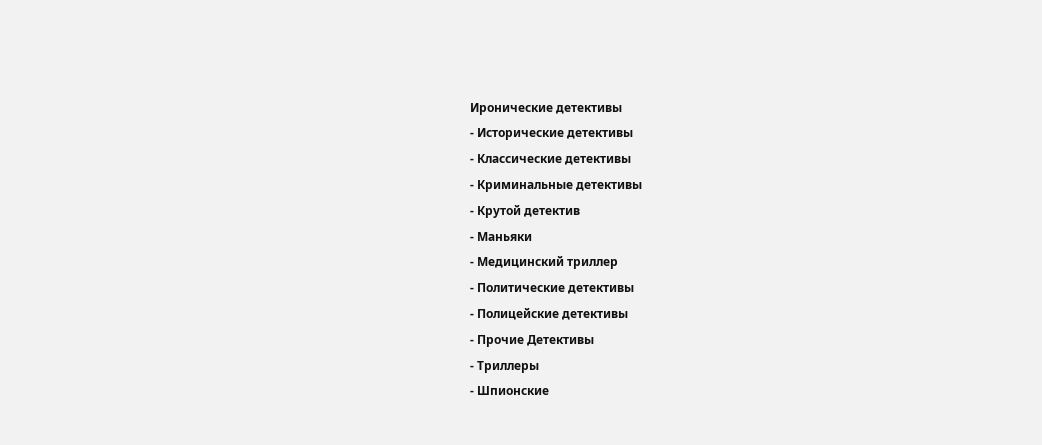Иронические детективы
- Исторические детективы
- Классические детективы
- Криминальные детективы
- Крутой детектив
- Маньяки
- Медицинский триллер
- Политические детективы
- Полицейские детективы
- Прочие Детективы
- Триллеры
- Шпионские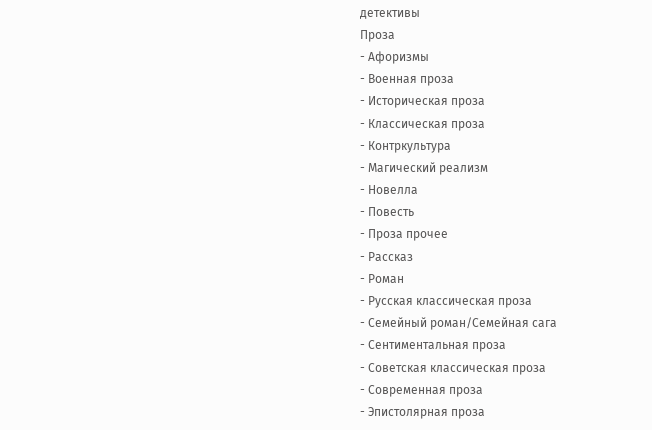детективы
Проза
- Афоризмы
- Военная проза
- Историческая проза
- Классическая проза
- Контркультура
- Магический реализм
- Новелла
- Повесть
- Проза прочее
- Рассказ
- Роман
- Русская классическая проза
- Семейный роман/Семейная сага
- Сентиментальная проза
- Советская классическая проза
- Современная проза
- Эпистолярная проза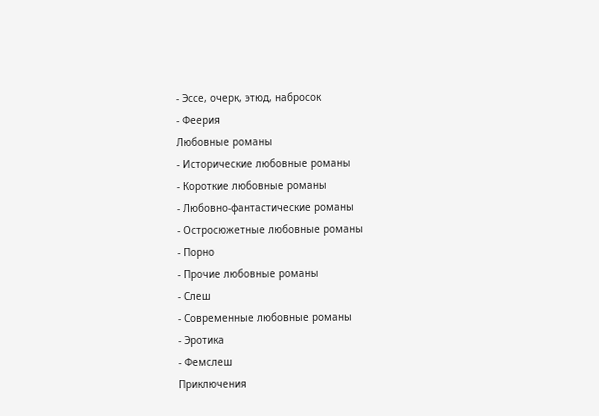- Эссе, очерк, этюд, набросок
- Феерия
Любовные романы
- Исторические любовные романы
- Короткие любовные романы
- Любовно-фантастические романы
- Остросюжетные любовные романы
- Порно
- Прочие любовные романы
- Слеш
- Современные любовные романы
- Эротика
- Фемслеш
Приключения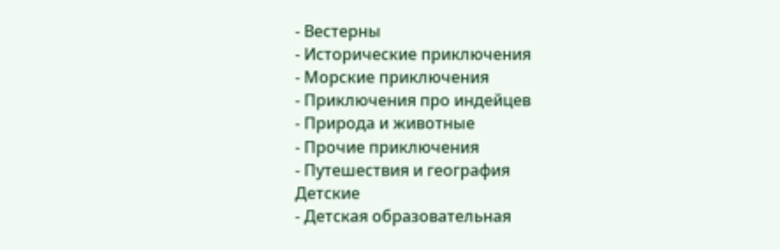- Вестерны
- Исторические приключения
- Морские приключения
- Приключения про индейцев
- Природа и животные
- Прочие приключения
- Путешествия и география
Детские
- Детская образовательная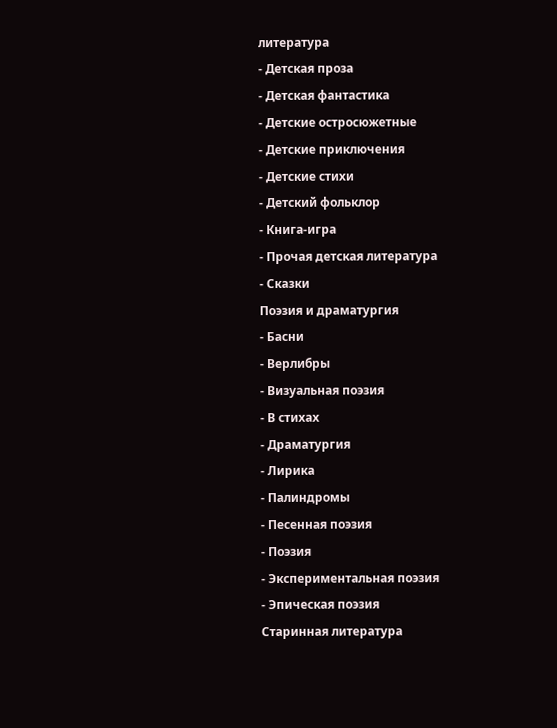литература
- Детская проза
- Детская фантастика
- Детские остросюжетные
- Детские приключения
- Детские стихи
- Детский фольклор
- Книга-игра
- Прочая детская литература
- Сказки
Поэзия и драматургия
- Басни
- Верлибры
- Визуальная поэзия
- В стихах
- Драматургия
- Лирика
- Палиндромы
- Песенная поэзия
- Поэзия
- Экспериментальная поэзия
- Эпическая поэзия
Старинная литература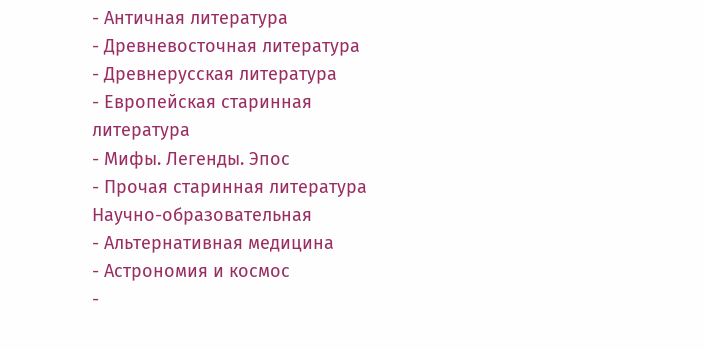- Античная литература
- Древневосточная литература
- Древнерусская литература
- Европейская старинная литература
- Мифы. Легенды. Эпос
- Прочая старинная литература
Научно-образовательная
- Альтернативная медицина
- Астрономия и космос
-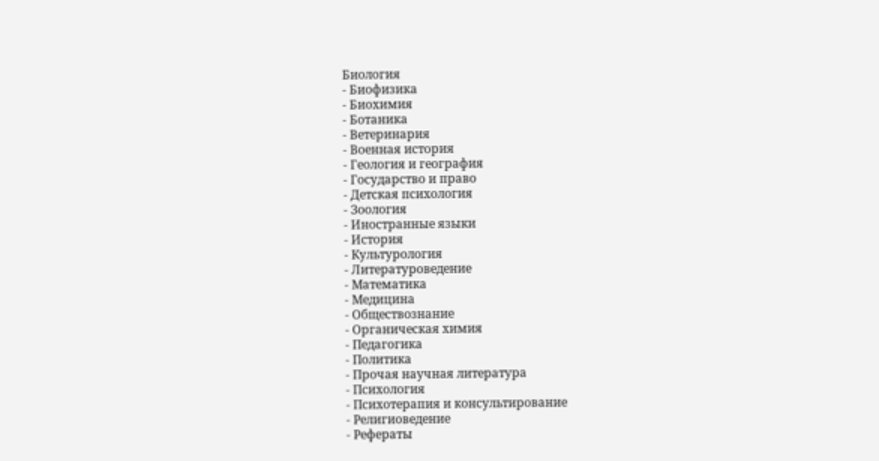Биология
- Биофизика
- Биохимия
- Ботаника
- Ветеринария
- Военная история
- Геология и география
- Государство и право
- Детская психология
- Зоология
- Иностранные языки
- История
- Культурология
- Литературоведение
- Математика
- Медицина
- Обществознание
- Органическая химия
- Педагогика
- Политика
- Прочая научная литература
- Психология
- Психотерапия и консультирование
- Религиоведение
- Рефераты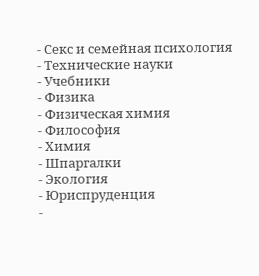- Секс и семейная психология
- Технические науки
- Учебники
- Физика
- Физическая химия
- Философия
- Химия
- Шпаргалки
- Экология
- Юриспруденция
-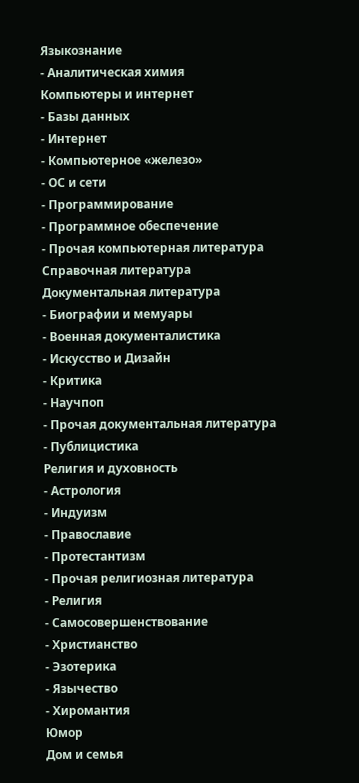Языкознание
- Аналитическая химия
Компьютеры и интернет
- Базы данных
- Интернет
- Компьютерное «железо»
- ОС и сети
- Программирование
- Программное обеспечение
- Прочая компьютерная литература
Справочная литература
Документальная литература
- Биографии и мемуары
- Военная документалистика
- Искусство и Дизайн
- Критика
- Научпоп
- Прочая документальная литература
- Публицистика
Религия и духовность
- Астрология
- Индуизм
- Православие
- Протестантизм
- Прочая религиозная литература
- Религия
- Самосовершенствование
- Христианство
- Эзотерика
- Язычество
- Хиромантия
Юмор
Дом и семья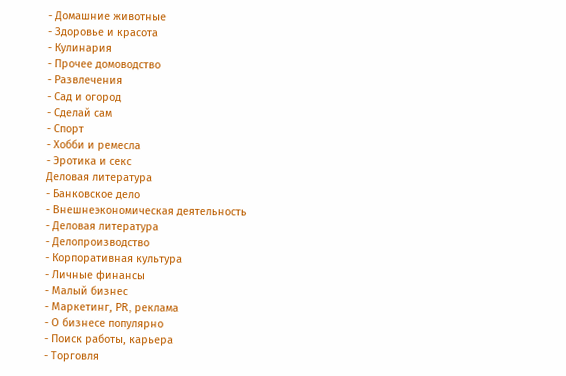- Домашние животные
- Здоровье и красота
- Кулинария
- Прочее домоводство
- Развлечения
- Сад и огород
- Сделай сам
- Спорт
- Хобби и ремесла
- Эротика и секс
Деловая литература
- Банковское дело
- Внешнеэкономическая деятельность
- Деловая литература
- Делопроизводство
- Корпоративная культура
- Личные финансы
- Малый бизнес
- Маркетинг, PR, реклама
- О бизнесе популярно
- Поиск работы, карьера
- Торговля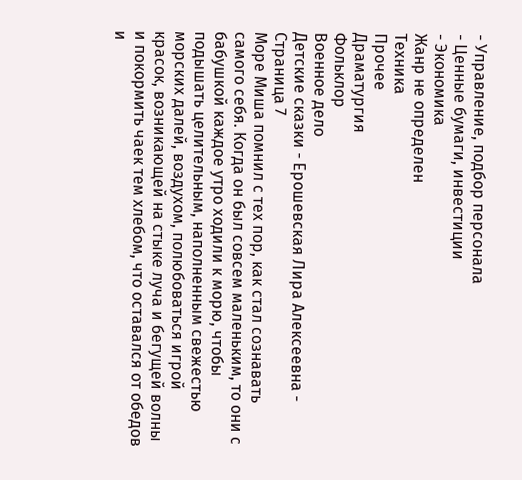- Управление, подбор персонала
- Ценные бумаги, инвестиции
- Экономика
Жанр не определен
Техника
Прочее
Драматургия
Фольклор
Военное дело
Детские сказки - Ерошевская Лира Алексеевна - Страница 7
Море Миша помнил с тех пор, как стал сознавать самого себя. Когда он был совсем маленьким, то они с бабушкой каждое утро ходили к морю, чтобы подышать целительным, наполненным свежестью морских далей, воздухом, полюбоваться игрой красок, возникающей на стыке луча и бегущей волны и покормить чаек тем хлебом, что оставался от обедов и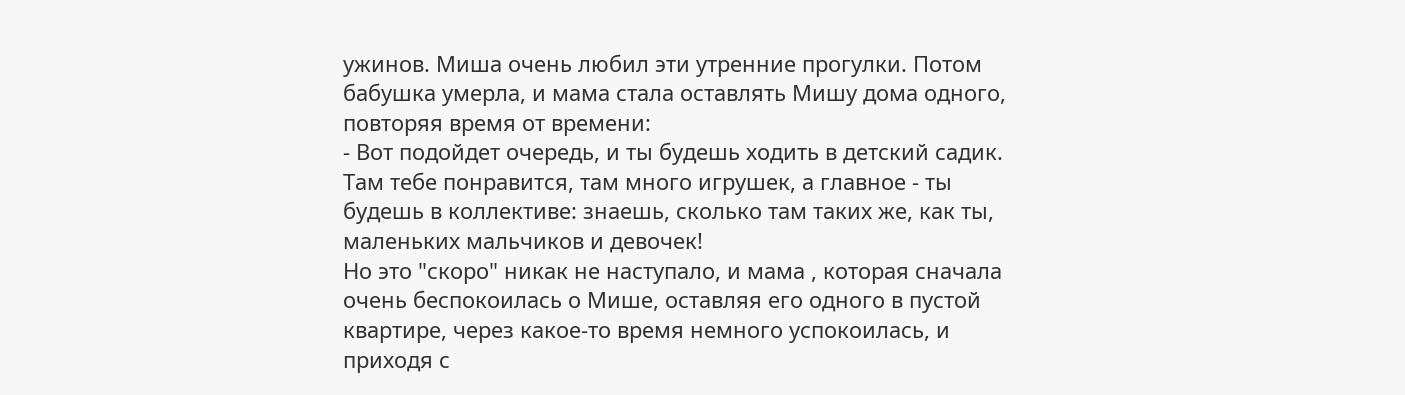ужинов. Миша очень любил эти утренние прогулки. Потом бабушка умерла, и мама стала оставлять Мишу дома одного, повторяя время от времени:
- Вот подойдет очередь, и ты будешь ходить в детский садик. Там тебе понравится, там много игрушек, а главное - ты будешь в коллективе: знаешь, сколько там таких же, как ты, маленьких мальчиков и девочек!
Но это "скоро" никак не наступало, и мама , которая сначала очень беспокоилась о Мише, оставляя его одного в пустой квартире, через какое-то время немного успокоилась, и приходя с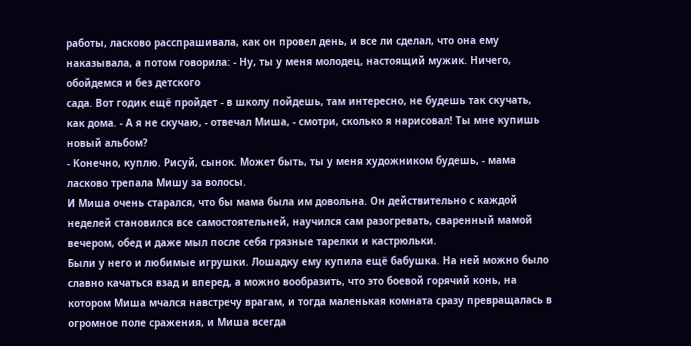работы, ласково расспрашивала, как он провел день, и все ли сделал, что она ему наказывала, а потом говорила: - Ну, ты у меня молодец, настоящий мужик. Ничего, обойдемся и без детского
сада. Вот годик ещё пройдет - в школу пойдешь, там интересно, не будешь так скучать, как дома. - А я не скучаю, - отвечал Миша, - смотри, сколько я нарисовал! Ты мне купишь
новый альбом?
- Конечно, куплю. Рисуй, сынок. Может быть, ты у меня художником будешь, - мама ласково трепала Мишу за волосы.
И Миша очень старался, что бы мама была им довольна. Он действительно с каждой неделей становился все самостоятельней, научился сам разогревать, сваренный мамой вечером, обед и даже мыл после себя грязные тарелки и кастрюльки.
Были у него и любимые игрушки. Лошадку ему купила ещё бабушка. На ней можно было славно качаться взад и вперед, а можно вообразить, что это боевой горячий конь, на котором Миша мчался навстречу врагам, и тогда маленькая комната сразу превращалась в огромное поле сражения, и Миша всегда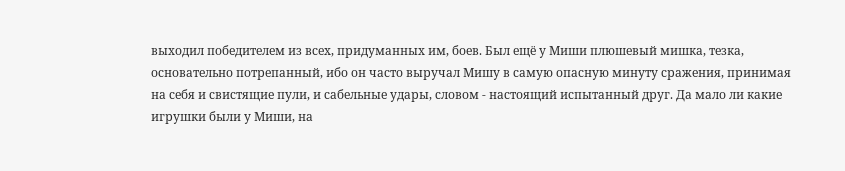выходил победителем из всех, придуманных им, боев. Был ещё у Миши плюшевый мишка, тезка, основательно потрепанный, ибо он часто выручал Мишу в самую опасную минуту сражения, принимая на себя и свистящие пули, и сабельные удары, словом - настоящий испытанный друг. Да мало ли какие игрушки были у Миши, на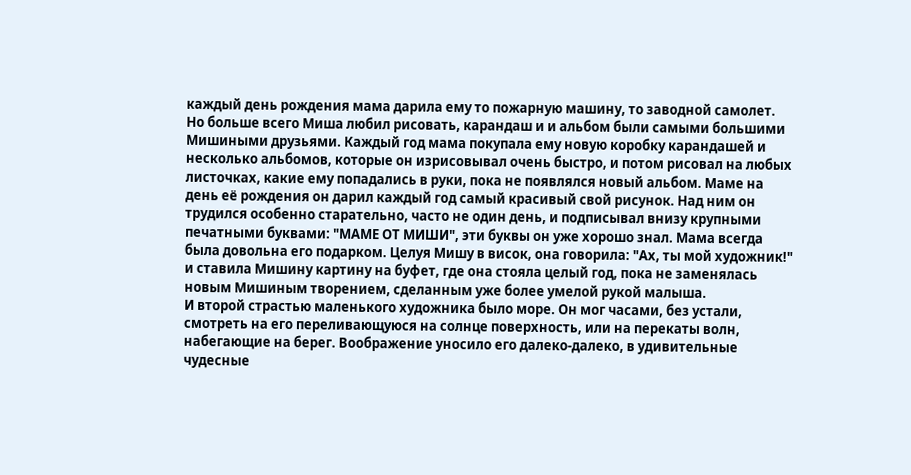каждый день рождения мама дарила ему то пожарную машину, то заводной самолет.
Но больше всего Миша любил рисовать, карандаш и и альбом были самыми большими Мишиными друзьями. Каждый год мама покупала ему новую коробку карандашей и несколько альбомов, которые он изрисовывал очень быстро, и потом рисовал на любых листочках, какие ему попадались в руки, пока не появлялся новый альбом. Маме на день её рождения он дарил каждый год самый красивый свой рисунок. Над ним он трудился особенно старательно, часто не один день, и подписывал внизу крупными печатными буквами: "МАМЕ ОТ МИШИ", эти буквы он уже хорошо знал. Мама всегда была довольна его подарком. Целуя Мишу в висок, она говорила: "Ах, ты мой художник!" и ставила Мишину картину на буфет, где она стояла целый год, пока не заменялась новым Мишиным творением, сделанным уже более умелой рукой малыша.
И второй страстью маленького художника было море. Он мог часами, без устали, смотреть на его переливающуюся на солнце поверхность, или на перекаты волн, набегающие на берег. Воображение уносило его далеко-далеко, в удивительные чудесные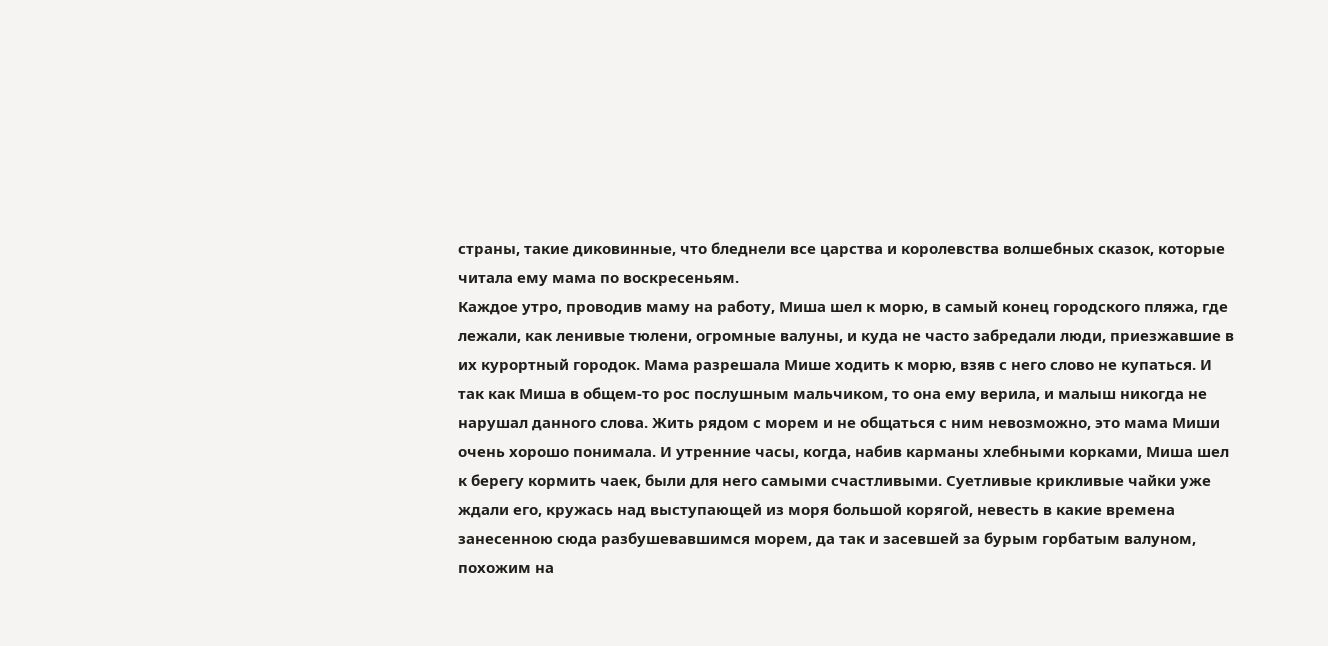страны, такие диковинные, что бледнели все царства и королевства волшебных сказок, которые читала ему мама по воскресеньям.
Каждое утро, проводив маму на работу, Миша шел к морю, в самый конец городского пляжа, где лежали, как ленивые тюлени, огромные валуны, и куда не часто забредали люди, приезжавшие в их курортный городок. Мама разрешала Мише ходить к морю, взяв с него слово не купаться. И так как Миша в общем-то рос послушным мальчиком, то она ему верила, и малыш никогда не нарушал данного слова. Жить рядом с морем и не общаться с ним невозможно, это мама Миши очень хорошо понимала. И утренние часы, когда, набив карманы хлебными корками, Миша шел к берегу кормить чаек, были для него самыми счастливыми. Суетливые крикливые чайки уже ждали его, кружась над выступающей из моря большой корягой, невесть в какие времена занесенною сюда разбушевавшимся морем, да так и засевшей за бурым горбатым валуном, похожим на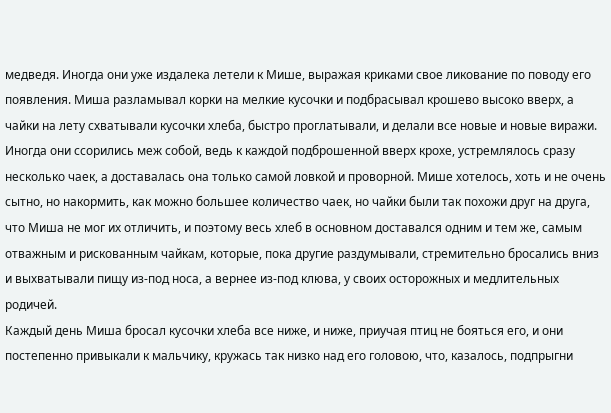медведя. Иногда они уже издалека летели к Мише, выражая криками свое ликование по поводу его появления. Миша разламывал корки на мелкие кусочки и подбрасывал крошево высоко вверх, а чайки на лету схватывали кусочки хлеба, быстро проглатывали, и делали все новые и новые виражи. Иногда они ссорились меж собой, ведь к каждой подброшенной вверх крохе, устремлялось сразу несколько чаек, а доставалась она только самой ловкой и проворной. Мише хотелось, хоть и не очень сытно, но накормить, как можно большее количество чаек, но чайки были так похожи друг на друга, что Миша не мог их отличить, и поэтому весь хлеб в основном доставался одним и тем же, самым отважным и рискованным чайкам, которые, пока другие раздумывали, стремительно бросались вниз и выхватывали пищу из-под носа, а вернее из-под клюва, у своих осторожных и медлительных родичей.
Каждый день Миша бросал кусочки хлеба все ниже, и ниже, приучая птиц не бояться его, и они постепенно привыкали к мальчику, кружась так низко над его головою, что, казалось, подпрыгни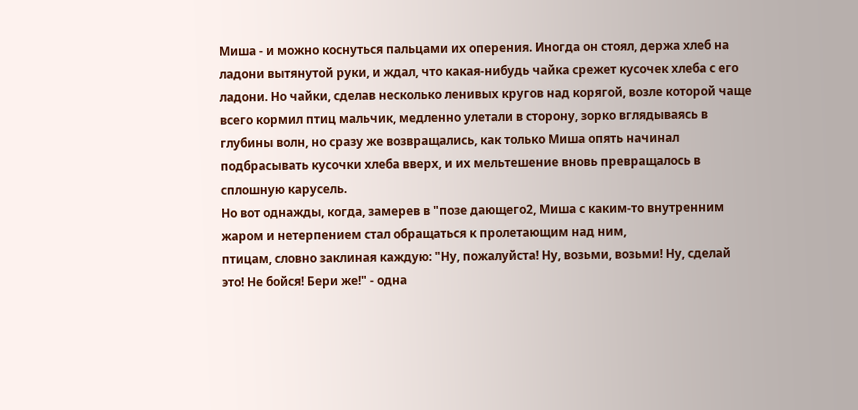Миша - и можно коснуться пальцами их оперения. Иногда он стоял, держа хлеб на ладони вытянутой руки, и ждал, что какая-нибудь чайка срежет кусочек хлеба с его ладони. Но чайки, сделав несколько ленивых кругов над корягой, возле которой чаще всего кормил птиц мальчик, медленно улетали в сторону, зорко вглядываясь в глубины волн, но сразу же возвращались, как только Миша опять начинал подбрасывать кусочки хлеба вверх, и их мельтешение вновь превращалось в сплошную карусель.
Но вот однажды, когда, замерев в "позе дающего2, Миша с каким-то внутренним жаром и нетерпением стал обращаться к пролетающим над ним,
птицам, словно заклиная каждую: "Ну, пожалуйста! Ну, возьми, возьми! Ну, сделай это! Не бойся! Бери же!" - одна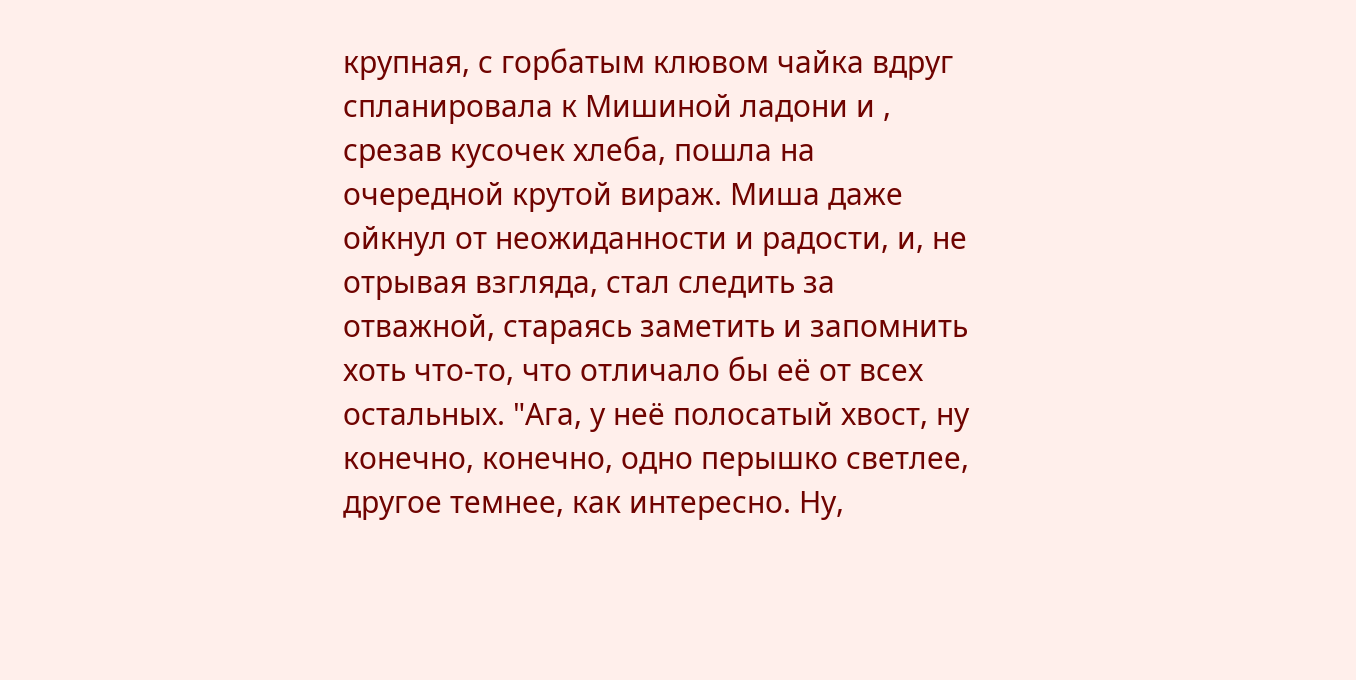крупная, с горбатым клювом чайка вдруг спланировала к Мишиной ладони и , срезав кусочек хлеба, пошла на очередной крутой вираж. Миша даже ойкнул от неожиданности и радости, и, не отрывая взгляда, стал следить за отважной, стараясь заметить и запомнить хоть что-то, что отличало бы её от всех остальных. "Ага, у неё полосатый хвост, ну конечно, конечно, одно перышко светлее, другое темнее, как интересно. Ну,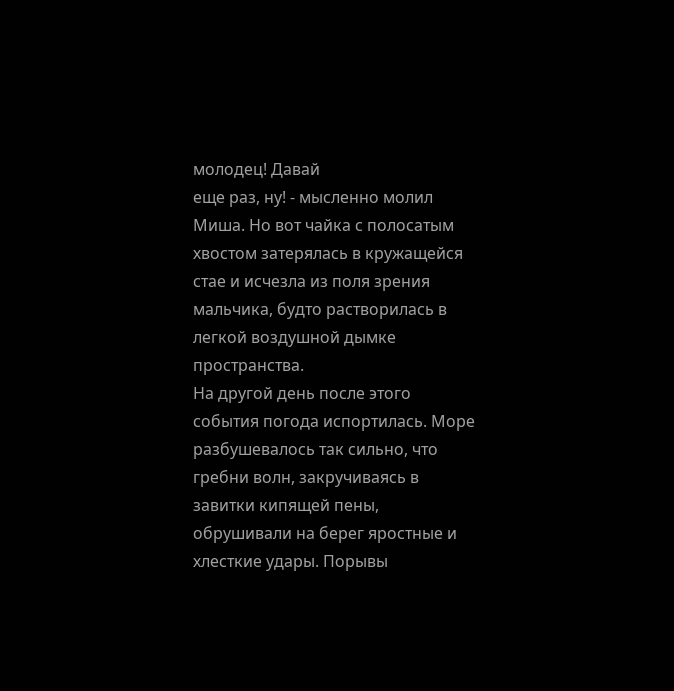молодец! Давай
еще раз, ну! - мысленно молил Миша. Но вот чайка с полосатым хвостом затерялась в кружащейся стае и исчезла из поля зрения мальчика, будто растворилась в легкой воздушной дымке пространства.
На другой день после этого события погода испортилась. Море разбушевалось так сильно, что гребни волн, закручиваясь в завитки кипящей пены, обрушивали на берег яростные и хлесткие удары. Порывы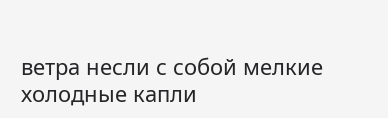ветра несли с собой мелкие холодные капли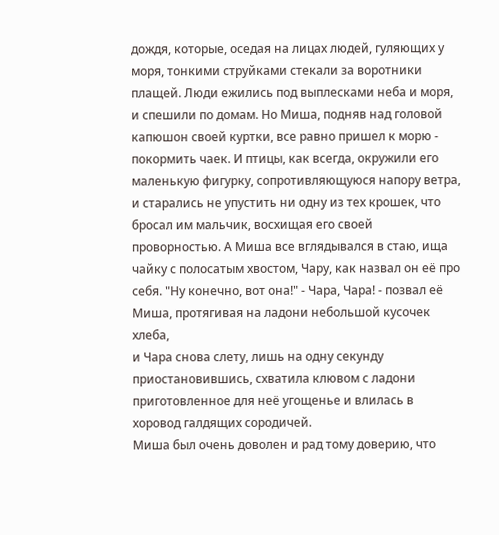дождя, которые, оседая на лицах людей, гуляющих у моря, тонкими струйками стекали за воротники плащей. Люди ежились под выплесками неба и моря, и спешили по домам. Но Миша, подняв над головой капюшон своей куртки, все равно пришел к морю - покормить чаек. И птицы, как всегда, окружили его маленькую фигурку, сопротивляющуюся напору ветра, и старались не упустить ни одну из тех крошек, что бросал им мальчик, восхищая его своей проворностью. А Миша все вглядывался в стаю, ища чайку с полосатым хвостом, Чару, как назвал он её про себя. "Ну конечно, вот она!" - Чара, Чара! - позвал её Миша, протягивая на ладони небольшой кусочек хлеба,
и Чара снова слету, лишь на одну секунду приостановившись, схватила клювом с ладони приготовленное для неё угощенье и влилась в хоровод галдящих сородичей.
Миша был очень доволен и рад тому доверию, что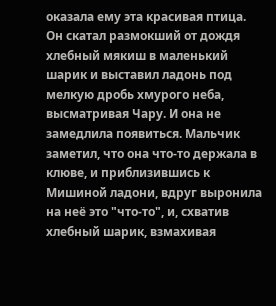оказала ему эта красивая птица. Он скатал размокший от дождя хлебный мякиш в маленький шарик и выставил ладонь под мелкую дробь хмурого неба, высматривая Чару. И она не замедлила появиться. Мальчик заметил, что она что-то держала в клюве, и приблизившись к Мишиной ладони, вдруг выронила на неё это "что-то", и, схватив хлебный шарик, взмахивая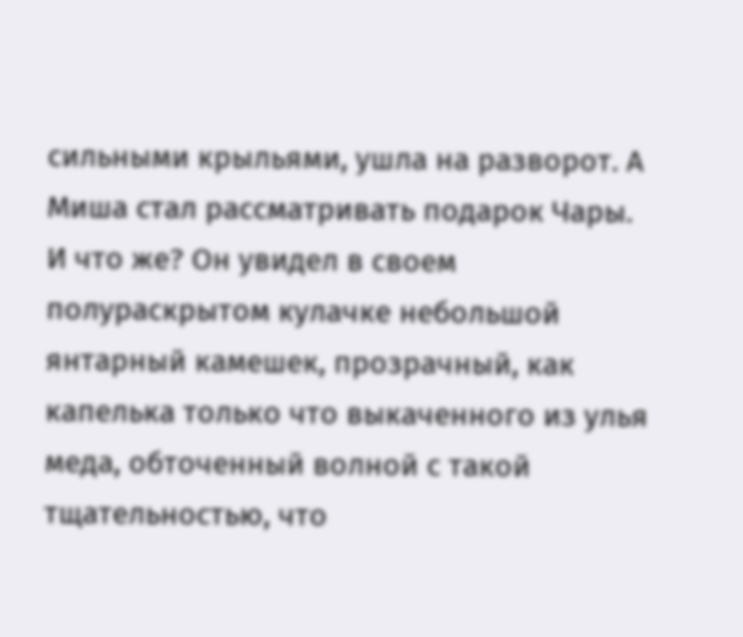сильными крыльями, ушла на разворот. А Миша стал рассматривать подарок Чары. И что же? Он увидел в своем полураскрытом кулачке небольшой янтарный камешек, прозрачный, как капелька только что выкаченного из улья меда, обточенный волной с такой тщательностью, что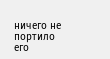ничего не портило его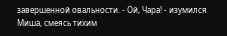завершенной овальности. - Ой, Чара! - изумился Миша, смеясь тихим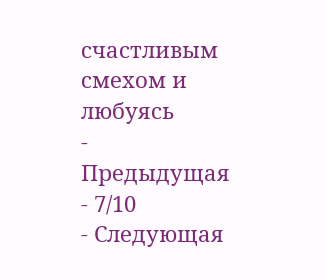счастливым смехом и любуясь
- Предыдущая
- 7/10
- Следующая